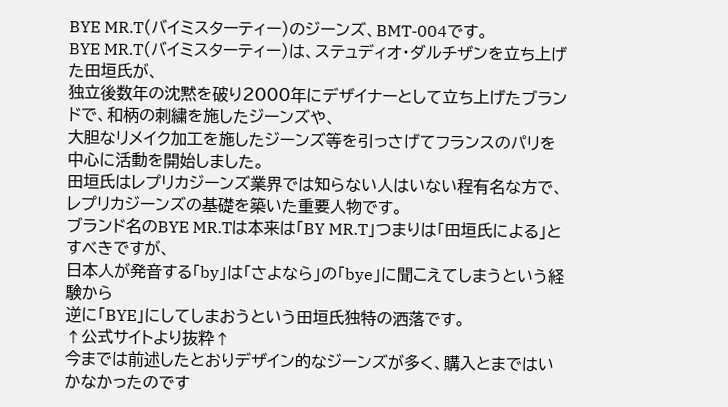BYE MR.T(バイミスターティー)のジーンズ、BMT-004です。
BYE MR.T(バイミスターティー)は、ステュディオ・ダルチザンを立ち上げた田垣氏が、
独立後数年の沈黙を破り2000年にデザイナーとして立ち上げたブランドで、和柄の刺繍を施したジーンズや、
大胆なリメイク加工を施したジーンズ等を引っさげてフランスのパリを中心に活動を開始しました。
田垣氏はレプリカジーンズ業界では知らない人はいない程有名な方で、レプリカジーンズの基礎を築いた重要人物です。
ブランド名のBYE MR.Tは本来は「BY MR.T」つまりは「田垣氏による」とすべきですが、
日本人が発音する「by」は「さよなら」の「bye」に聞こえてしまうという経験から
逆に「BYE」にしてしまおうという田垣氏独特の洒落です。
↑公式サイトより抜粋↑
今までは前述したとおりデザイン的なジーンズが多く、購入とまではいかなかったのです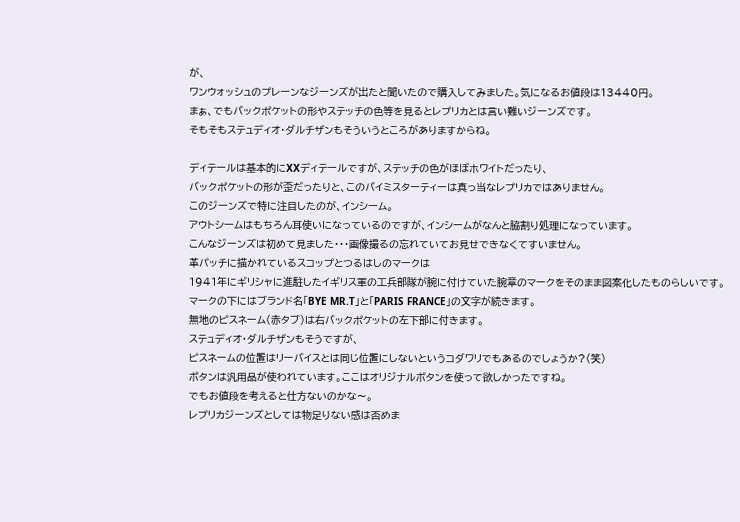が、
ワンウォッシュのプレーンなジーンズが出たと聞いたので購入してみました。気になるお値段は13440円。
まぁ、でもバックポケットの形やステッチの色等を見るとレプリカとは言い難いジーンズです。
そもそもステュディオ・ダルチザンもそういうところがありますからね。

ディテールは基本的にXXディテールですが、ステッチの色がほぼホワイトだったり、
バックポケットの形が歪だったりと、このバイミスターティーは真っ当なレプリカではありません。
このジーンズで特に注目したのが、インシーム。
アウトシームはもちろん耳使いになっているのですが、インシームがなんと脇割り処理になっています。
こんなジーンズは初めて見ました・・・画像撮るの忘れていてお見せできなくてすいません。
革パッチに描かれているスコップとつるはしのマークは
1941年にギリシャに進駐したイギリス軍の工兵部隊が腕に付けていた腕章のマークをそのまま図案化したものらしいです。
マークの下にはブランド名「BYE MR.T」と「PARIS FRANCE」の文字が続きます。
無地のピスネーム(赤タブ)は右バックポケットの左下部に付きます。
ステュディオ・ダルチザンもそうですが、
ピスネームの位置はリーバイスとは同じ位置にしないというコダワリでもあるのでしょうか?(笑)
ボタンは汎用品が使われています。ここはオリジナルボタンを使って欲しかったですね。
でもお値段を考えると仕方ないのかな〜。
レプリカジーンズとしては物足りない感は否めま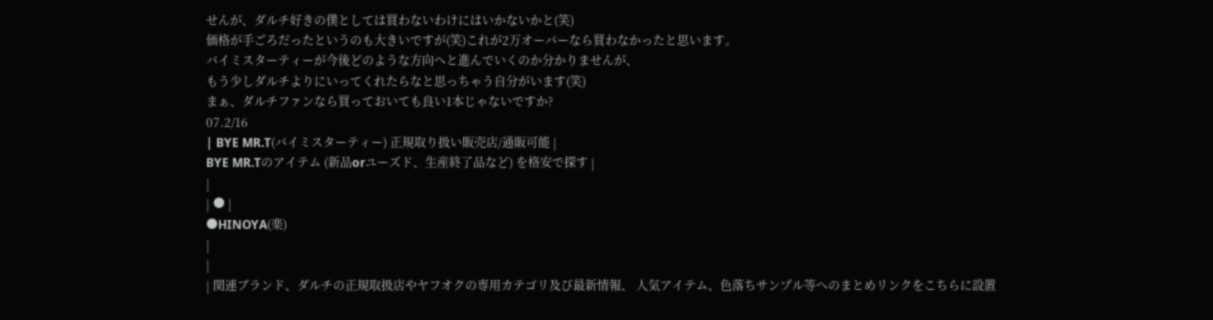せんが、ダルチ好きの僕としては買わないわけにはいかないかと(笑)
価格が手ごろだったというのも大きいですが(笑)これが2万オーバーなら買わなかったと思います。
バイミスターティーが今後どのような方向へと進んでいくのか分かりませんが、
もう少しダルチよりにいってくれたらなと思っちゃう自分がいます(笑)
まぁ、ダルチファンなら買っておいても良い1本じゃないですか?
07.2/16
| BYE MR.T(バイミスターティー) 正規取り扱い販売店/通販可能 |
BYE MR.Tのアイテム (新品orユーズド、生産終了品など) を格安で探す |
|
| ● |
●HINOYA(楽)
|
|
| 関連ブランド、ダルチの正規取扱店やヤフオクの専用カテゴリ及び最新情報、 人気アイテム、色落ちサンプル等へのまとめリンクをこちらに設置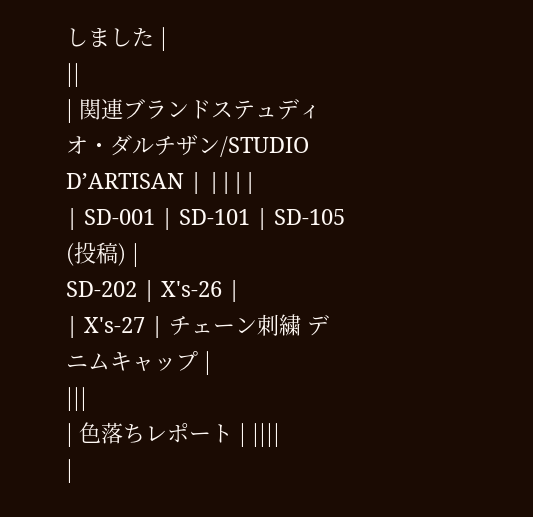しました |
||
| 関連ブランドステュディオ・ダルチザン/STUDIO D’ARTISAN | ||||
| SD-001 | SD-101 | SD-105 (投稿) |
SD-202 | X's-26 |
| X's-27 | チェーン刺繍 デニムキャップ |
|||
| 色落ちレポート | ||||
|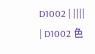D1002 | ||||
| D1002 色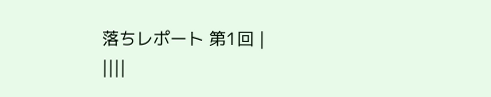落ちレポート 第1回 |
||||